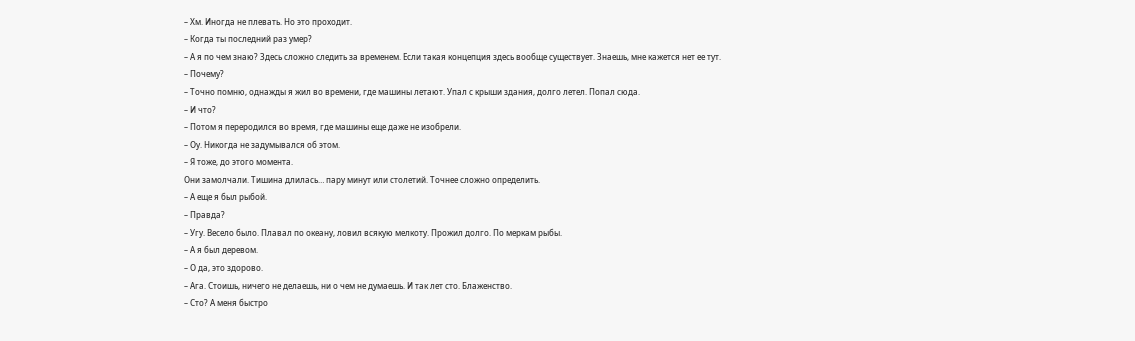– Хм. Иногда не плевать. Но это проходит.
– Когда ты последний раз умер?
– А я по чем знаю? Здесь сложно следить за временем. Если такая концепция здесь вообще существует. Знаешь, мне кажется нет ее тут.
– Почему?
– Точно помню, однажды я жил во времени, где машины летают. Упал с крыши здания, долго летел. Попал сюда.
– И что?
– Потом я переродился во время, где машины еще даже не изобрели.
– Оу. Никогда не задумывался об этом.
– Я тоже, до этого момента.
Они замолчали. Тишина длилась… пару минут или столетий. Точнее сложно определить.
– А еще я был рыбой.
– Правда?
– Угу. Весело было. Плавал по океану, ловил всякую мелкоту. Прожил долго. По меркам рыбы.
– А я был деревом.
– О да, это здорово.
– Ага. Стоишь, ничего не делаешь, ни о чем не думаешь. И так лет сто. Блаженство.
– Сто? А меня быстро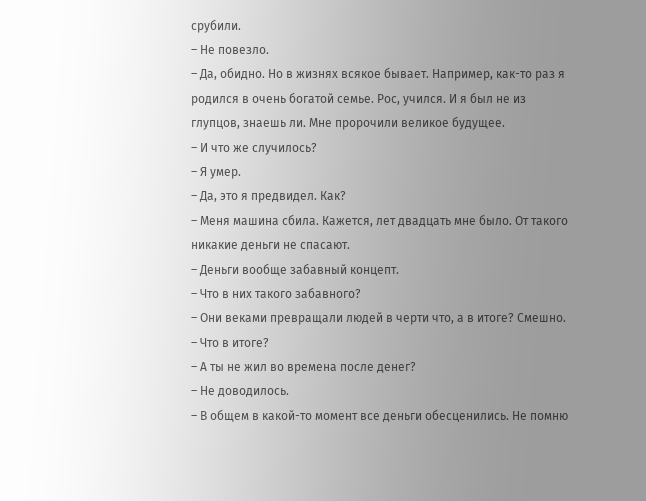срубили.
– Не повезло.
– Да, обидно. Но в жизнях всякое бывает. Например, как-то раз я родился в очень богатой семье. Рос, учился. И я был не из глупцов, знаешь ли. Мне пророчили великое будущее.
– И что же случилось?
– Я умер.
– Да, это я предвидел. Как?
– Меня машина сбила. Кажется, лет двадцать мне было. От такого никакие деньги не спасают.
– Деньги вообще забавный концепт.
– Что в них такого забавного?
– Они веками превращали людей в черти что, а в итоге? Смешно.
– Что в итоге?
– А ты не жил во времена после денег?
– Не доводилось.
– В общем в какой-то момент все деньги обесценились. Не помню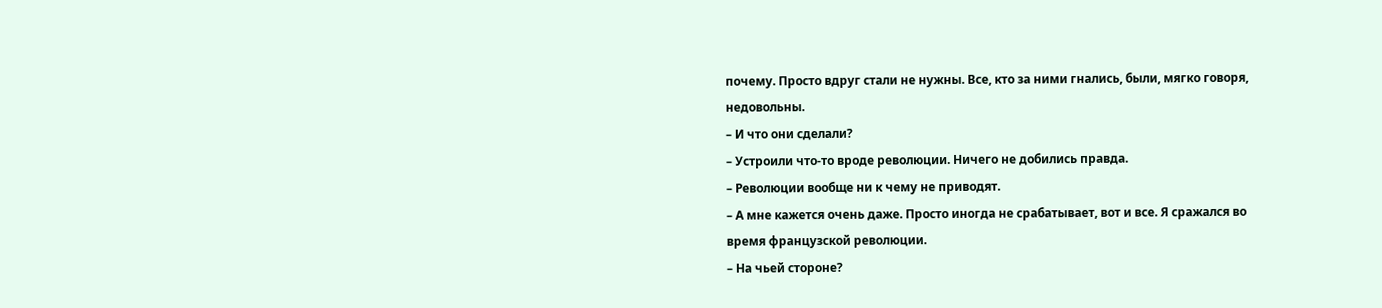почему. Просто вдруг стали не нужны. Все, кто за ними гнались, были, мягко говоря, недовольны.
– И что они сделали?
– Устроили что-то вроде революции. Ничего не добились правда.
– Революции вообще ни к чему не приводят.
– А мне кажется очень даже. Просто иногда не срабатывает, вот и все. Я сражался во время французской революции.
– На чьей стороне?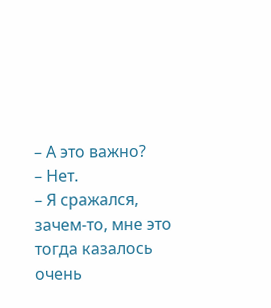– А это важно?
– Нет.
– Я сражался, зачем-то, мне это тогда казалось очень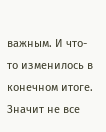важным. И что-то изменилось в конечном итоге. Значит не все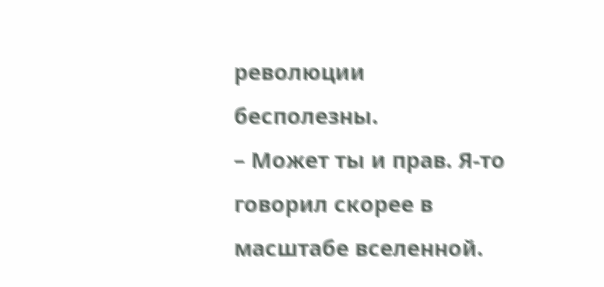революции бесполезны.
– Может ты и прав. Я-то говорил скорее в масштабе вселенной.